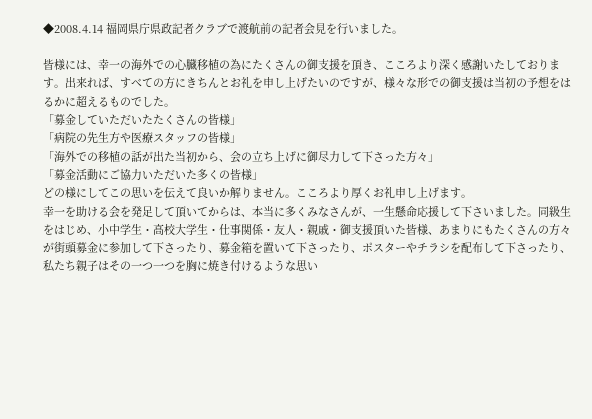◆2008.4.14 福岡県庁県政記者クラブで渡航前の記者会見を行いました。

皆様には、幸一の海外での心臓移植の為にたくさんの御支援を頂き、こころより深く感謝いたしております。出来れば、すべての方にきちんとお礼を申し上げたいのですが、様々な形での御支援は当初の予想をはるかに超えるものでした。
「募金していただいたたくさんの皆様」
「病院の先生方や医療スタッフの皆様」
「海外での移植の話が出た当初から、会の立ち上げに御尽力して下さった方々」
「募金活動にご協力いただいた多くの皆様」
どの様にしてこの思いを伝えて良いか解りません。こころより厚くお礼申し上げます。
幸一を助ける会を発足して頂いてからは、本当に多くみなさんが、一生懸命応援して下さいました。同級生をはじめ、小中学生・高校大学生・仕事関係・友人・親戚・御支援頂いた皆様、あまりにもたくさんの方々が街頭募金に参加して下さったり、募金箱を置いて下さったり、ポスターやチラシを配布して下さったり、私たち親子はその一つ一つを胸に焼き付けるような思い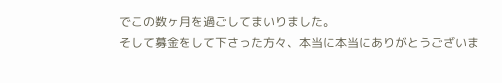でこの数ヶ月を過ごしてまいりました。
そして募金をして下さった方々、本当に本当にありがとうございま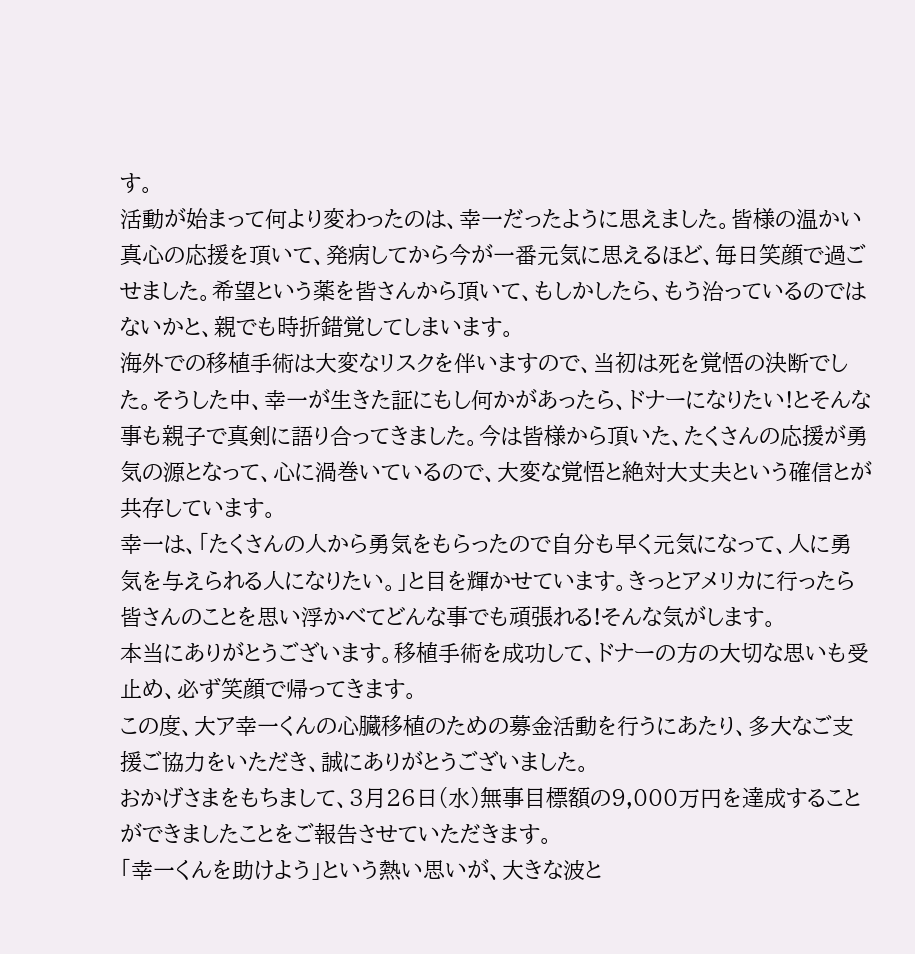す。
活動が始まって何より変わったのは、幸一だったように思えました。皆様の温かい真心の応援を頂いて、発病してから今が一番元気に思えるほど、毎日笑顔で過ごせました。希望という薬を皆さんから頂いて、もしかしたら、もう治っているのではないかと、親でも時折錯覚してしまいます。
海外での移植手術は大変なリスクを伴いますので、当初は死を覚悟の決断でした。そうした中、幸一が生きた証にもし何かがあったら、ドナーになりたい!とそんな事も親子で真剣に語り合ってきました。今は皆様から頂いた、たくさんの応援が勇気の源となって、心に渦巻いているので、大変な覚悟と絶対大丈夫という確信とが共存しています。
幸一は、「たくさんの人から勇気をもらったので自分も早く元気になって、人に勇気を与えられる人になりたい。」と目を輝かせています。きっとアメリカに行ったら皆さんのことを思い浮かべてどんな事でも頑張れる!そんな気がします。
本当にありがとうございます。移植手術を成功して、ドナーの方の大切な思いも受止め、必ず笑顔で帰ってきます。
この度、大ア幸一くんの心臓移植のための募金活動を行うにあたり、多大なご支援ご協力をいただき、誠にありがとうございました。
おかげさまをもちまして、3月26日(水)無事目標額の9,000万円を達成することができましたことをご報告させていただきます。
「幸一くんを助けよう」という熱い思いが、大きな波と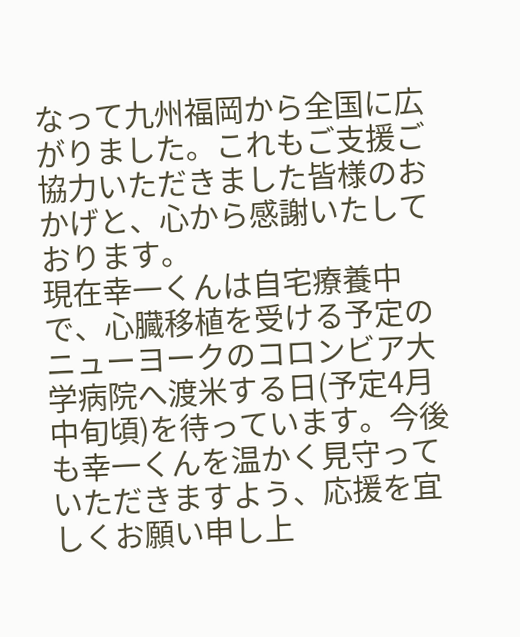なって九州福岡から全国に広がりました。これもご支援ご協力いただきました皆様のおかげと、心から感謝いたしております。
現在幸一くんは自宅療養中で、心臓移植を受ける予定のニューヨークのコロンビア大学病院へ渡米する日(予定4月中旬頃)を待っています。今後も幸一くんを温かく見守っていただきますよう、応援を宜しくお願い申し上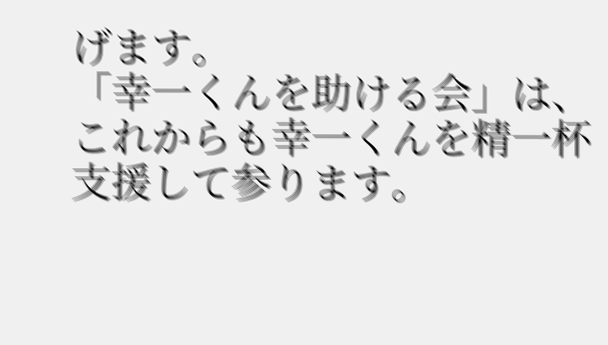げます。
「幸一くんを助ける会」は、これからも幸一くんを精一杯支援して参ります。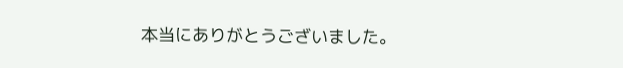本当にありがとうございました。